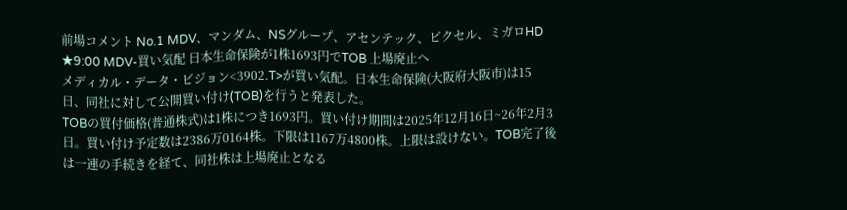前場コメント No.1 MDV、マンダム、NSグループ、アセンテック、ピクセル、ミガロHD
★9:00 MDV-買い気配 日本生命保険が1株1693円でTOB 上場廃止へ
メディカル・データ・ビジョン<3902.T>が買い気配。日本生命保険(大阪府大阪市)は15日、同社に対して公開買い付け(TOB)を行うと発表した。
TOBの買付価格(普通株式)は1株につき1693円。買い付け期間は2025年12月16日~26年2月3日。買い付け予定数は2386万0164株。下限は1167万4800株。上限は設けない。TOB完了後は一連の手続きを経て、同社株は上場廃止となる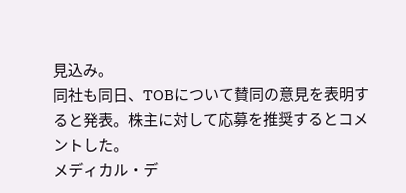見込み。
同社も同日、TOBについて賛同の意見を表明すると発表。株主に対して応募を推奨するとコメントした。
メディカル・デ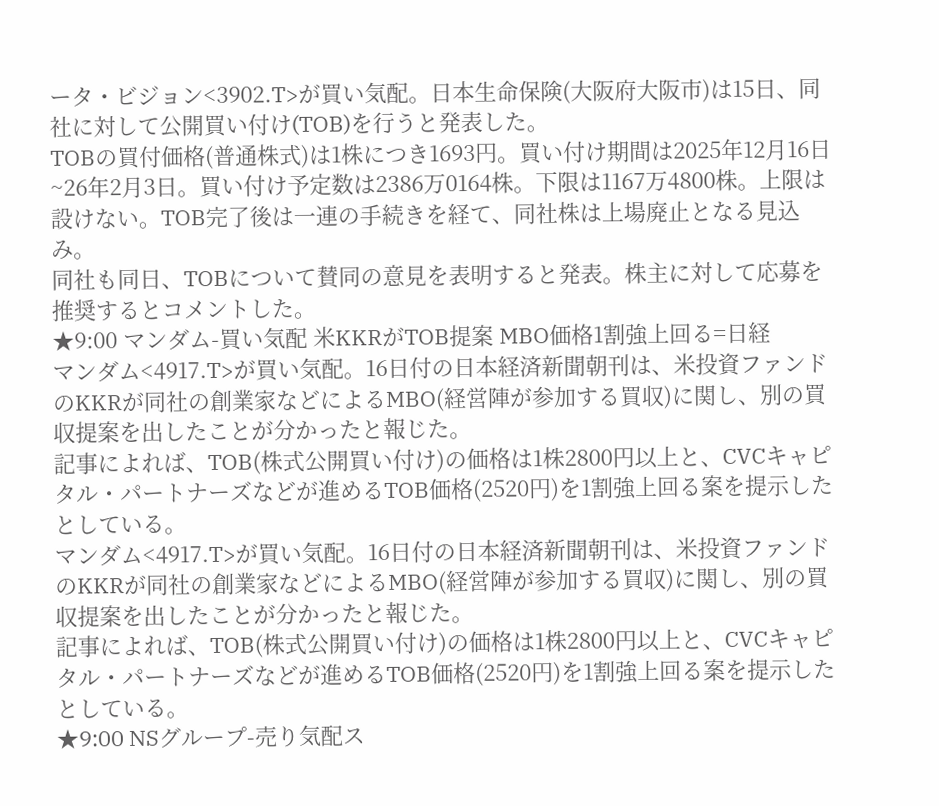ータ・ビジョン<3902.T>が買い気配。日本生命保険(大阪府大阪市)は15日、同社に対して公開買い付け(TOB)を行うと発表した。
TOBの買付価格(普通株式)は1株につき1693円。買い付け期間は2025年12月16日~26年2月3日。買い付け予定数は2386万0164株。下限は1167万4800株。上限は設けない。TOB完了後は一連の手続きを経て、同社株は上場廃止となる見込み。
同社も同日、TOBについて賛同の意見を表明すると発表。株主に対して応募を推奨するとコメントした。
★9:00 マンダム-買い気配 米KKRがTOB提案 MBO価格1割強上回る=日経
マンダム<4917.T>が買い気配。16日付の日本経済新聞朝刊は、米投資ファンドのKKRが同社の創業家などによるMBO(経営陣が参加する買収)に関し、別の買収提案を出したことが分かったと報じた。
記事によれば、TOB(株式公開買い付け)の価格は1株2800円以上と、CVCキャピタル・パートナーズなどが進めるTOB価格(2520円)を1割強上回る案を提示したとしている。
マンダム<4917.T>が買い気配。16日付の日本経済新聞朝刊は、米投資ファンドのKKRが同社の創業家などによるMBO(経営陣が参加する買収)に関し、別の買収提案を出したことが分かったと報じた。
記事によれば、TOB(株式公開買い付け)の価格は1株2800円以上と、CVCキャピタル・パートナーズなどが進めるTOB価格(2520円)を1割強上回る案を提示したとしている。
★9:00 NSグループ-売り気配ス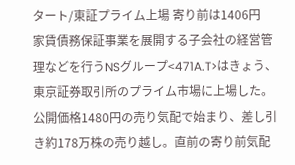タート/東証プライム上場 寄り前は1406円
家賃債務保証事業を展開する子会社の経営管理などを行うNSグループ<471A.T>はきょう、東京証券取引所のプライム市場に上場した。公開価格1480円の売り気配で始まり、差し引き約178万株の売り越し。直前の寄り前気配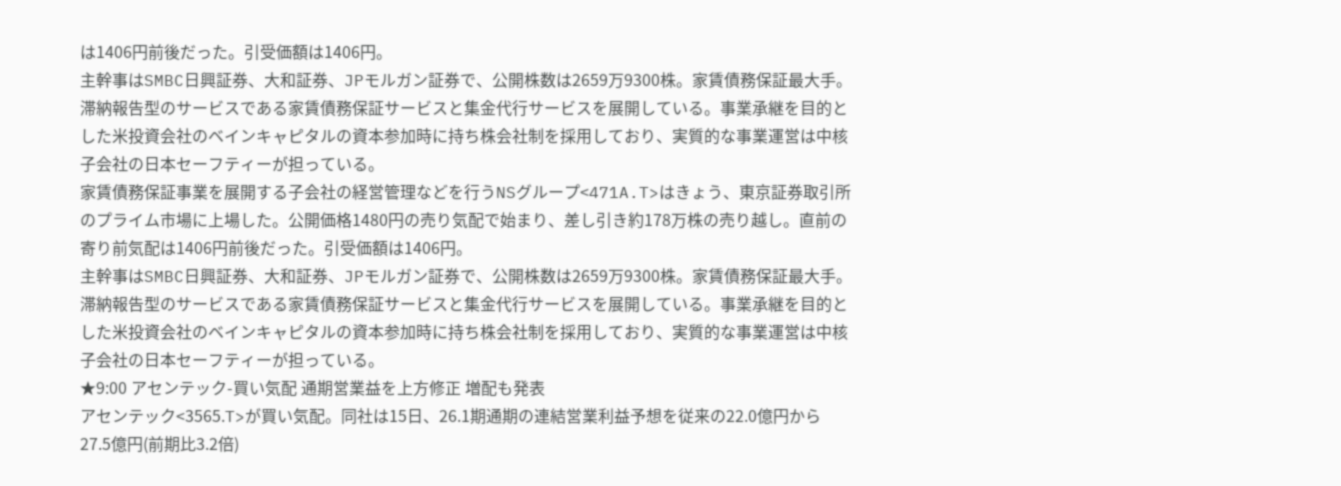は1406円前後だった。引受価額は1406円。
主幹事はSMBC日興証券、大和証券、JPモルガン証券で、公開株数は2659万9300株。家賃債務保証最大手。滞納報告型のサービスである家賃債務保証サービスと集金代行サービスを展開している。事業承継を目的とした米投資会社のベインキャピタルの資本参加時に持ち株会社制を採用しており、実質的な事業運営は中核子会社の日本セーフティーが担っている。
家賃債務保証事業を展開する子会社の経営管理などを行うNSグループ<471A.T>はきょう、東京証券取引所のプライム市場に上場した。公開価格1480円の売り気配で始まり、差し引き約178万株の売り越し。直前の寄り前気配は1406円前後だった。引受価額は1406円。
主幹事はSMBC日興証券、大和証券、JPモルガン証券で、公開株数は2659万9300株。家賃債務保証最大手。滞納報告型のサービスである家賃債務保証サービスと集金代行サービスを展開している。事業承継を目的とした米投資会社のベインキャピタルの資本参加時に持ち株会社制を採用しており、実質的な事業運営は中核子会社の日本セーフティーが担っている。
★9:00 アセンテック-買い気配 通期営業益を上方修正 増配も発表
アセンテック<3565.T>が買い気配。同社は15日、26.1期通期の連結営業利益予想を従来の22.0億円から27.5億円(前期比3.2倍)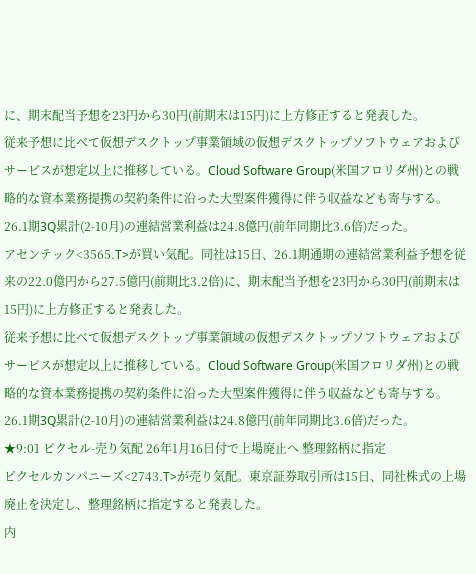に、期末配当予想を23円から30円(前期末は15円)に上方修正すると発表した。
従来予想に比べて仮想デスクトップ事業領域の仮想デスクトップソフトウェアおよびサービスが想定以上に推移している。Cloud Software Group(米国フロリダ州)との戦略的な資本業務提携の契約条件に沿った大型案件獲得に伴う収益なども寄与する。
26.1期3Q累計(2-10月)の連結営業利益は24.8億円(前年同期比3.6倍)だった。
アセンテック<3565.T>が買い気配。同社は15日、26.1期通期の連結営業利益予想を従来の22.0億円から27.5億円(前期比3.2倍)に、期末配当予想を23円から30円(前期末は15円)に上方修正すると発表した。
従来予想に比べて仮想デスクトップ事業領域の仮想デスクトップソフトウェアおよびサービスが想定以上に推移している。Cloud Software Group(米国フロリダ州)との戦略的な資本業務提携の契約条件に沿った大型案件獲得に伴う収益なども寄与する。
26.1期3Q累計(2-10月)の連結営業利益は24.8億円(前年同期比3.6倍)だった。
★9:01 ピクセル-売り気配 26年1月16日付で上場廃止へ 整理銘柄に指定
ピクセルカンパニーズ<2743.T>が売り気配。東京証券取引所は15日、同社株式の上場廃止を決定し、整理銘柄に指定すると発表した。
内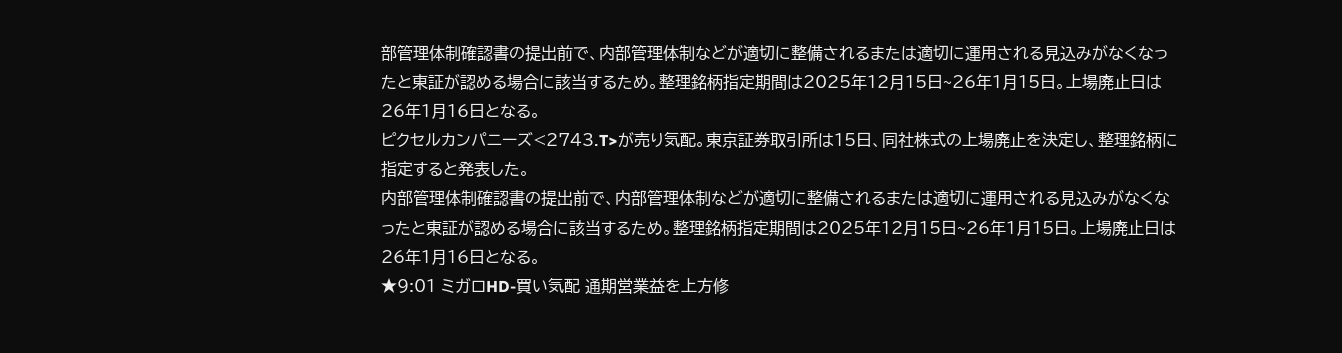部管理体制確認書の提出前で、内部管理体制などが適切に整備されるまたは適切に運用される見込みがなくなったと東証が認める場合に該当するため。整理銘柄指定期間は2025年12月15日~26年1月15日。上場廃止日は26年1月16日となる。
ピクセルカンパニーズ<2743.T>が売り気配。東京証券取引所は15日、同社株式の上場廃止を決定し、整理銘柄に指定すると発表した。
内部管理体制確認書の提出前で、内部管理体制などが適切に整備されるまたは適切に運用される見込みがなくなったと東証が認める場合に該当するため。整理銘柄指定期間は2025年12月15日~26年1月15日。上場廃止日は26年1月16日となる。
★9:01 ミガロHD-買い気配 通期営業益を上方修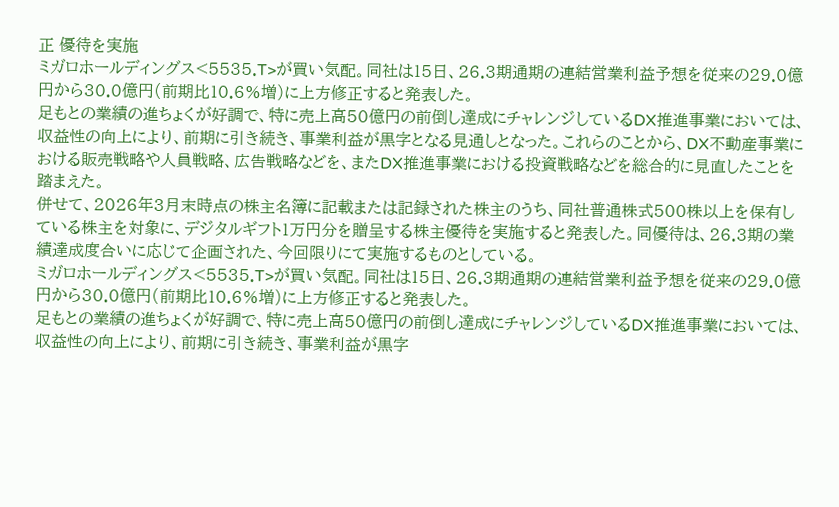正 優待を実施
ミガロホールディングス<5535.T>が買い気配。同社は15日、26.3期通期の連結営業利益予想を従来の29.0億円から30.0億円(前期比10.6%増)に上方修正すると発表した。
足もとの業績の進ちょくが好調で、特に売上高50億円の前倒し達成にチャレンジしているDX推進事業においては、収益性の向上により、前期に引き続き、事業利益が黒字となる見通しとなった。これらのことから、DX不動産事業における販売戦略や人員戦略、広告戦略などを、またDX推進事業における投資戦略などを総合的に見直したことを踏まえた。
併せて、2026年3月末時点の株主名簿に記載または記録された株主のうち、同社普通株式500株以上を保有している株主を対象に、デジタルギフト1万円分を贈呈する株主優待を実施すると発表した。同優待は、26.3期の業績達成度合いに応じて企画された、今回限りにて実施するものとしている。
ミガロホールディングス<5535.T>が買い気配。同社は15日、26.3期通期の連結営業利益予想を従来の29.0億円から30.0億円(前期比10.6%増)に上方修正すると発表した。
足もとの業績の進ちょくが好調で、特に売上高50億円の前倒し達成にチャレンジしているDX推進事業においては、収益性の向上により、前期に引き続き、事業利益が黒字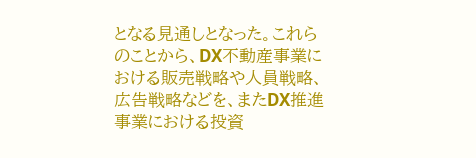となる見通しとなった。これらのことから、DX不動産事業における販売戦略や人員戦略、広告戦略などを、またDX推進事業における投資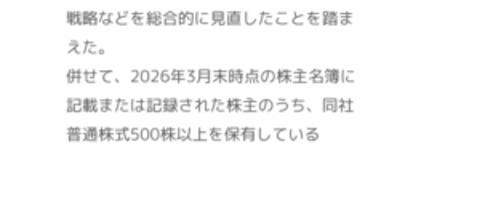戦略などを総合的に見直したことを踏まえた。
併せて、2026年3月末時点の株主名簿に記載または記録された株主のうち、同社普通株式500株以上を保有している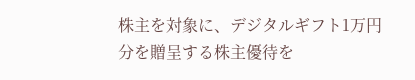株主を対象に、デジタルギフト1万円分を贈呈する株主優待を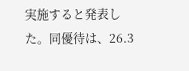実施すると発表した。同優待は、26.3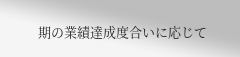期の業績達成度合いに応じて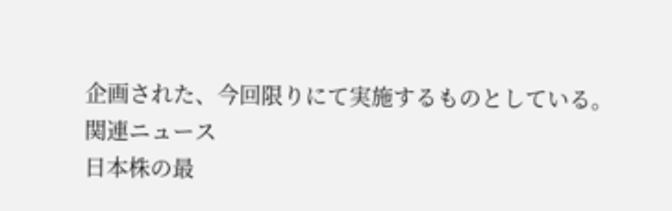企画された、今回限りにて実施するものとしている。
関連ニュース
日本株の最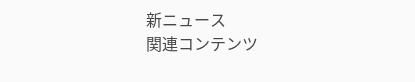新ニュース
関連コンテンツ